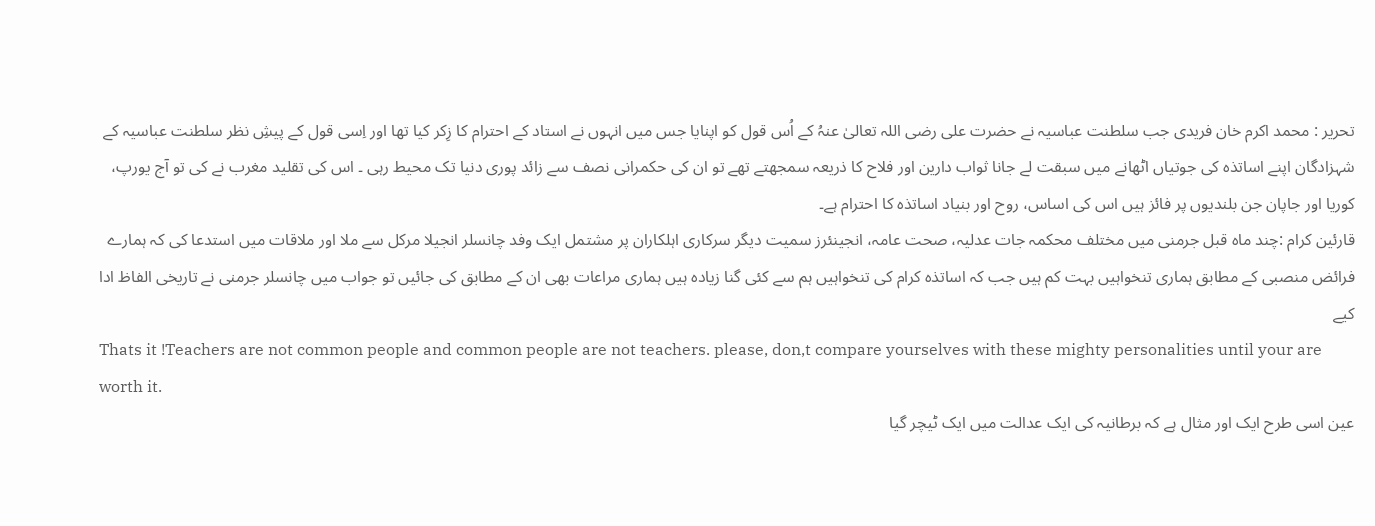تحریر : محمد اکرم خان فریدی جب سلطنت عباسیہ نے حضرت علی رضی اللہ تعالیٰ عنہُ کے اُس قول کو اپنایا جس میں انہوں نے استاد کے احترام کا زِکر کیا تھا اور اِسی قول کے پیشِ نظر سلطنت عباسیہ کے شہزادگان اپنے اساتذہ کی جوتیاں اٹھانے میں سبقت لے جانا ثواب دارین اور فلاح کا ذریعہ سمجھتے تھے تو ان کی حکمرانی نصف سے زائد پوری دنیا تک محیط رہی ۔ اس کی تقلید مغرب نے کی تو آج یورپ، کوریا اور جاپان جن بلندیوں پر فائز ہیں اس کی اساس، روح اور بنیاد اساتذہ کا احترام ہے۔
قارئین کرام :چند ماہ قبل جرمنی میں مختلف محکمہ جات عدلیہ، صحت عامہ، انجینئرز سمیت دیگر سرکاری اہلکاران پر مشتمل ایک وفد چانسلر انجیلا مرکل سے ملا اور ملاقات میں استدعا کی کہ ہمارے فرائض منصبی کے مطابق ہماری تنخواہیں بہت کم ہیں جب کہ اساتذہ کرام کی تنخواہیں ہم سے کئی گنا زیادہ ہیں ہماری مراعات بھی ان کے مطابق کی جائیں تو جواب میں چانسلر جرمنی نے تاریخی الفاظ ادا کیے
Thats it !Teachers are not common people and common people are not teachers. please, don,t compare yourselves with these mighty personalities until your are worth it.
عین اسی طرح ایک اور مثال ہے کہ برطانیہ کی ایک عدالت میں ایک ٹیچر گیا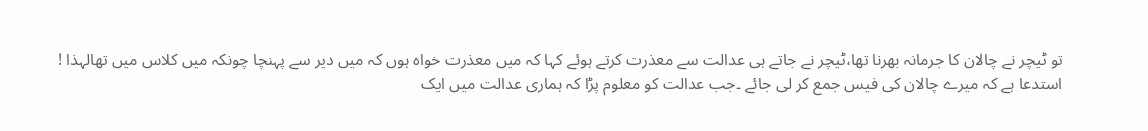تو ٹیچر نے چالان کا جرمانہ بھرنا تھا،ٹیچر نے جاتے ہی عدالت سے معذرت کرتے ہوئے کہا کہ میں معذرت خواہ ہوں کہ میں دیر سے پہنچا چونکہ میں کلاس میں تھالہذا ! استدعا ہے کہ میرے چالان کی فیس جمع کر لی جائے ۔جب عدالت کو معلوم پڑا کہ ہماری عدالت میں ایک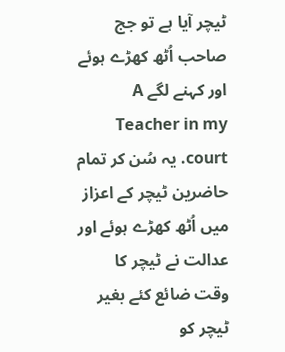ٹیچر آیا ہے تو جج صاحب اُٹھ کھڑے ہوئے اور کہنے لگے A Teacher in my court. یہ سُن کر تمام حاضرین ٹیچر کے اعزاز میں اُٹھ کھڑے ہوئے اور عدالت نے ٹیچر کا وقت ضائع کئے بغیر ٹیچر کو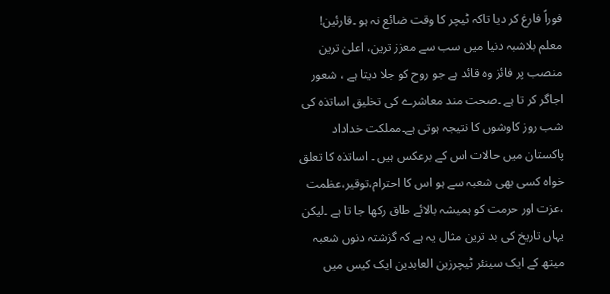فوراً فارغ کر دیا تاکہ ٹیچر کا وقت ضائع نہ ہو ۔قارئین! معلم بلاشبہ دنیا میں سب سے معزز ترین، اعلیٰ ترین منصب پر فائز وہ قائد ہے جو روح کو جلا دیتا ہے ، شعور اجاگر کر تا ہے ۔صحت مند معاشرے کی تخلیق اساتذہ کی شب روز کاوشوں کا نتیجہ ہوتی ہے۔مملکت خداداد پاکستان میں حالات اس کے برعکس ہیں ۔ اساتذہ کا تعلق خواہ کسی بھی شعبہ سے ہو اس کا احترام،توقیر،عظمت ،عزت اور حرمت کو ہمیشہ بالائے طاق رکھا جا تا ہے ۔لیکن یہاں تاریخ کی بد ترین مثال یہ ہے کہ گزشتہ دنوں شعبہ میتھ کے ایک سینئر ٹیچرزین العابدین ایک کیس میں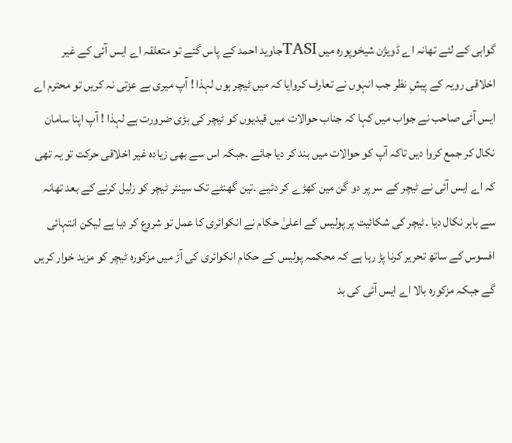گواہی کے لئے تھانہ اے ڈویژن شیخوپورہ میں TASIجاوید احمد کے پاس گئے تو متعلقہ اے ایس آئی کے غیر اخلاقی رویہ کے پیشِ نظر جب انہوں نے تعارف کروایا کہ میں ٹیچر ہوں لہذا ! آپ میری بے عزتی نہ کریں تو محترم اے ایس آئی صاحب نے جواب میں کہا کہ جناب حوالات میں قیدیوں کو ٹیچر کی بڑی ضرورت ہے لہذا ! آپ اپنا سامان نکال کر جمع کروا دیں تاکہ آپ کو حوالات میں بند کر دیا جائے ۔جبکہ اس سے بھی زیادہ غیر اخلاقی حرکت تو یہ تھی کہ اے ایس آئی نے ٹیچر کے سر پر دو گن مین کھڑے کر دئیے ۔تین گھنٹے تک سینئر ٹیچر کو زلیل کرنے کے بعد تھانہ سے باہر نکال دیا ۔ٹیچر کی شکائیت پر پولیس کے اعلیٰ حکام نے انکوائری کا عمل تو شروع کر دیا ہے لیکن انتہائی افسوس کے ساتھ تحریر کرنا پڑ رہا ہے کہ محکمہ پولیس کے حکام انکوائری کی آڑ میں مزکورہ ٹیچر کو مزید خوار کریں گے جبکہ مزکورہ بالا اے ایس آئی کی بد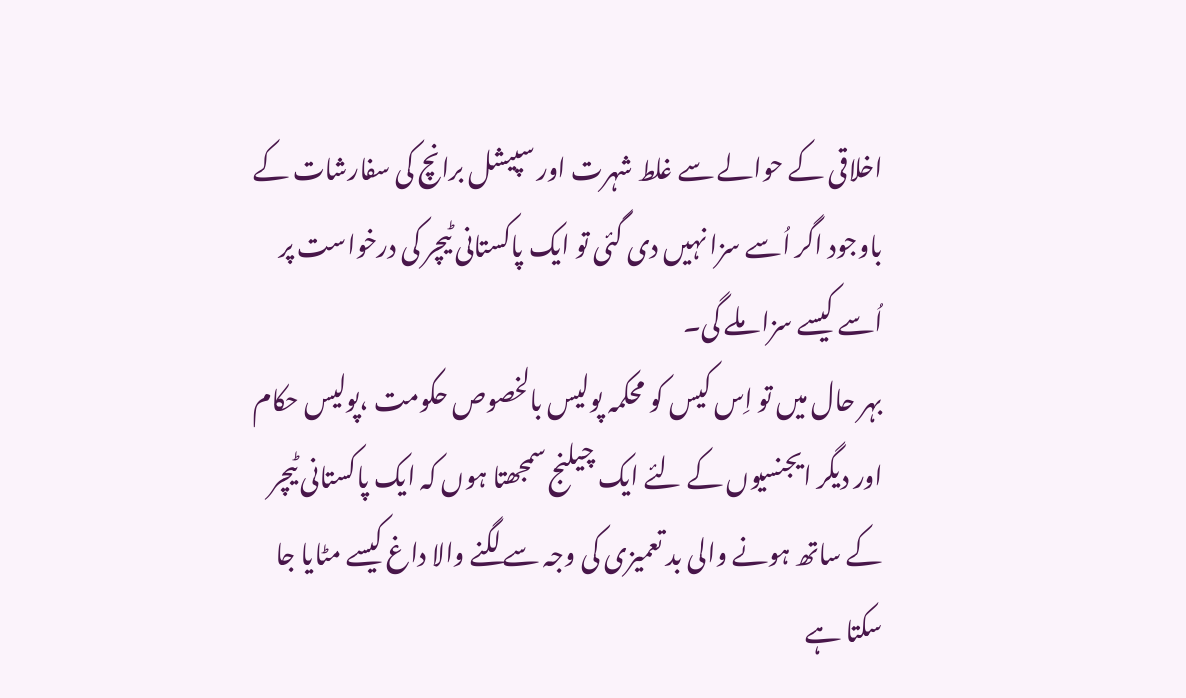اخلاقی کے حوالے سے غلط شہرت اور سپیشل برانچ کی سفارشات کے باوجود اگر اُسے سزا نہیں دی گئی تو ایک پاکستانی ٹیچر کی درخواست پر اُسے کیسے سزا ملے گی۔
بہر حال میں تو اِس کیس کو محکمہ پولیس بالخصوص حکومت ،پولیس حکام اور دیگر ایجنسیوں کے لئے ایک چیلنج سمجھتا ہوں کہ ایک پاکستانی ٹیچر کے ساتھ ہونے والی بد تعمیزی کی وجہ سے لگنے والا داغ کیسے مٹایا جا سکتا ہے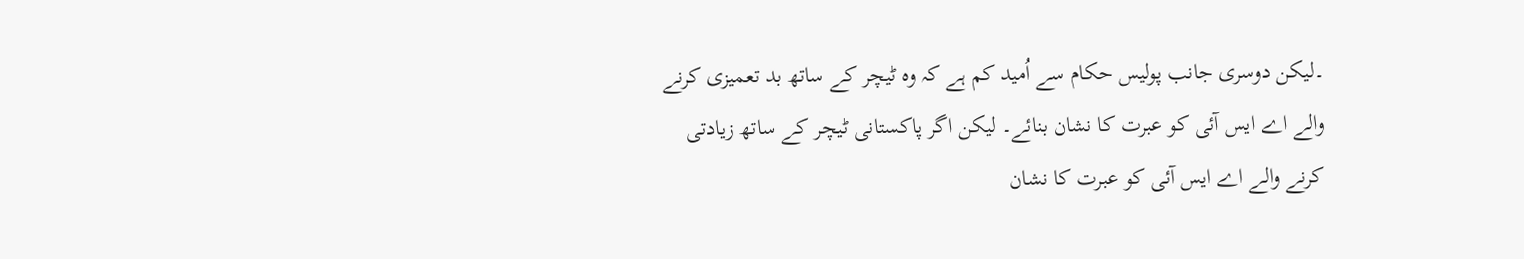۔لیکن دوسری جانب پولیس حکام سے اُمید کم ہے کہ وہ ٹیچر کے ساتھ بد تعمیزی کرنے والے اے ایس آئی کو عبرت کا نشان بنائے۔ لیکن اگر پاکستانی ٹیچر کے ساتھ زیادتی کرنے والے اے ایس آئی کو عبرت کا نشان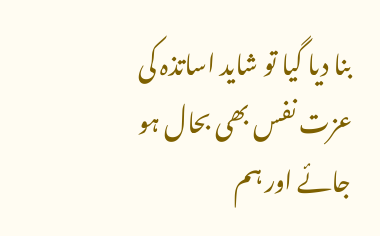بنا دیا گیا تو شاید اساتذہ کی عزت نفس بھی بحال ہو جائے اور ہم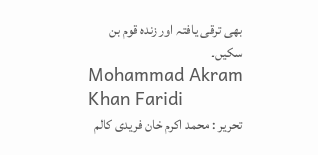بھی ترقی یافتہ اور زندہ قوم بن سکیں۔
Mohammad Akram Khan Faridi
تحریر : محمد اکرم خان فریدی کالم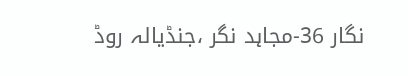نگار 36-مجاہد نگر ،جنڈیالہ روڈ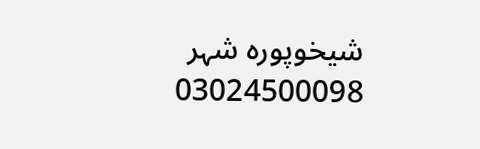شیخوپورہ شہر 03024500098